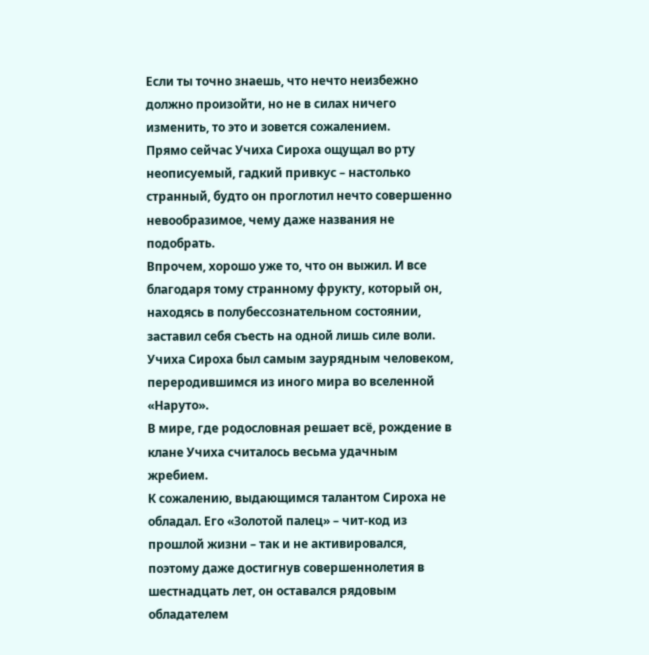Если ты точно знаешь, что нечто неизбежно должно произойти, но не в силах ничего изменить, то это и зовется сожалением.
Прямо сейчас Учиха Сироха ощущал во рту неописуемый, гадкий привкус – настолько странный, будто он проглотил нечто совершенно невообразимое, чему даже названия не подобрать.
Впрочем, хорошо уже то, что он выжил. И все благодаря тому странному фрукту, который он, находясь в полубессознательном состоянии, заставил себя съесть на одной лишь силе воли.
Учиха Сироха был самым заурядным человеком, переродившимся из иного мира во вселенной «Наруто».
В мире, где родословная решает всё, рождение в клане Учиха считалось весьма удачным жребием.
К сожалению, выдающимся талантом Сироха не обладал. Его «Золотой палец» – чит-код из прошлой жизни – так и не активировался, поэтому даже достигнув совершеннолетия в шестнадцать лет, он оставался рядовым обладателем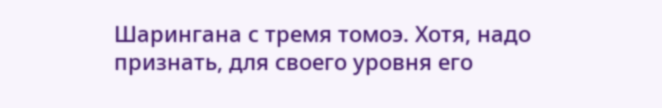Шарингана с тремя томоэ. Хотя, надо признать, для своего уровня его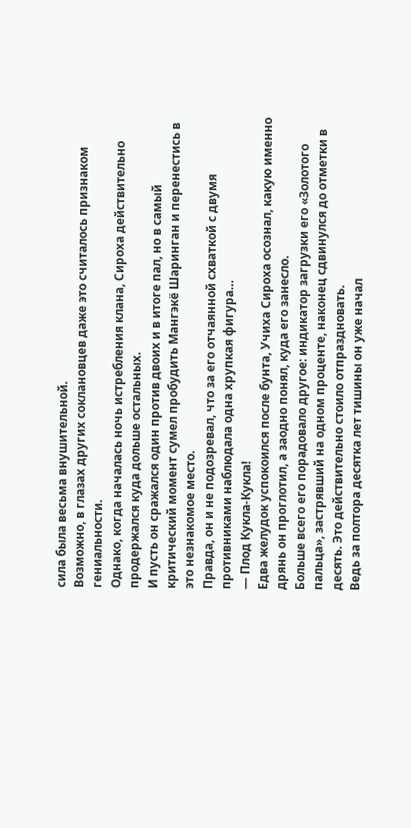сила была весьма внушительной.
Возможно, в глазах других соклановцев даже это считалось признаком гениальности.
Однако, когда началась ночь истребления клана, Сироха действительно продержался куда дольше остальных.
И пусть он сражался один против двоих и в итоге пал, но в самый критический момент сумел пробудить Мангэкё Шаринган и перенестись в это незнакомое место.
Правда, он и не подозревал, что за его отчаянной схваткой с двумя противниками наблюдала одна хрупкая фигура…
— Плод Кукла-Кукла!
Едва желудок успокоился после бунта, Учиха Сироха осознал, какую именно дрянь он проглотил, а заодно понял, куда его занесло.
Больше всего его порадовало другое: индикатор загрузки его «Золотого пальца», застрявший на одном проценте, наконец сдвинулся до отметки в десять. Это действительно стоило отпраздновать.
Ведь за полтора десятка лет тишины он уже начал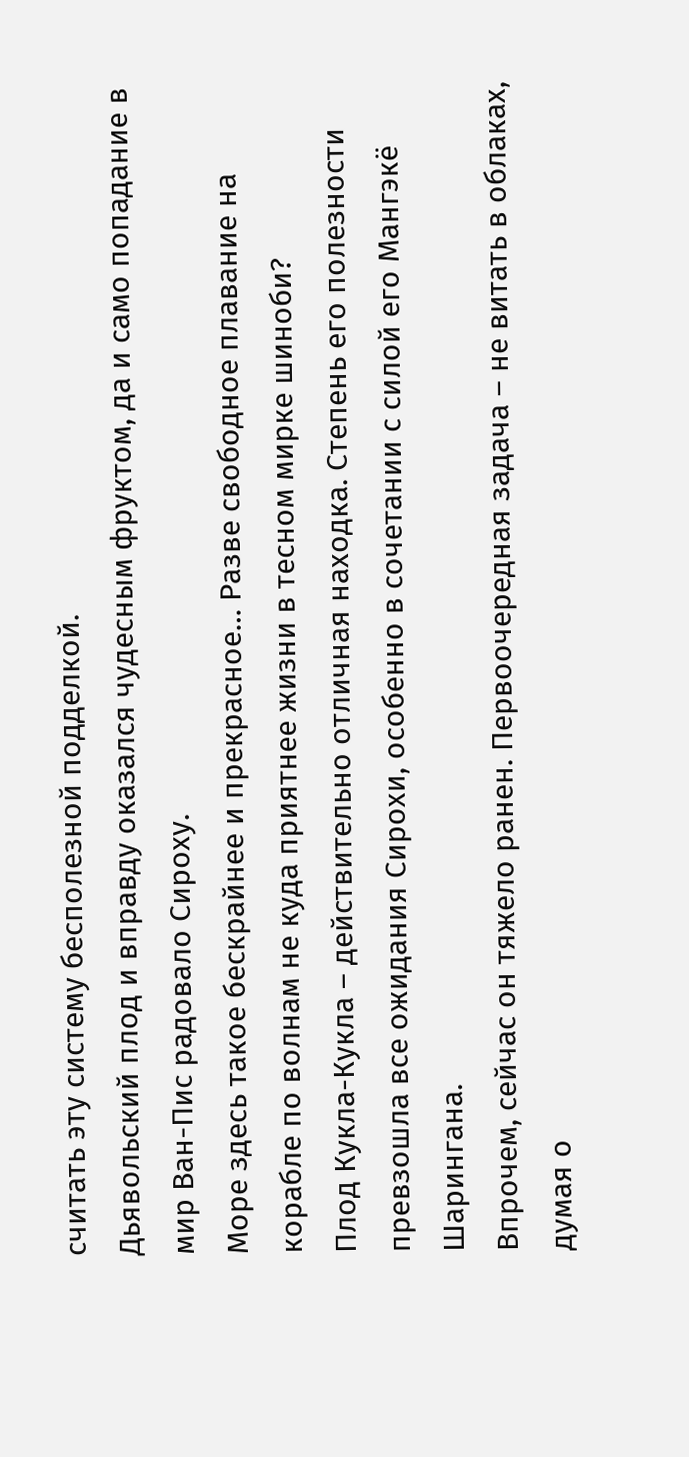считать эту систему бесполезной подделкой.
Дьявольский плод и вправду оказался чудесным фруктом, да и само попадание в мир Ван-Пис радовало Сироху.
Море здесь такое бескрайнее и прекрасное… Разве свободное плавание на корабле по волнам не куда приятнее жизни в тесном мирке шиноби?
Плод Кукла-Кукла – действительно отличная находка. Степень его полезности превзошла все ожидания Сирохи, особенно в сочетании с силой его Мангэкё Шарингана.
Впрочем, сейчас он тяжело ранен. Первоочередная задача – не витать в облаках, думая о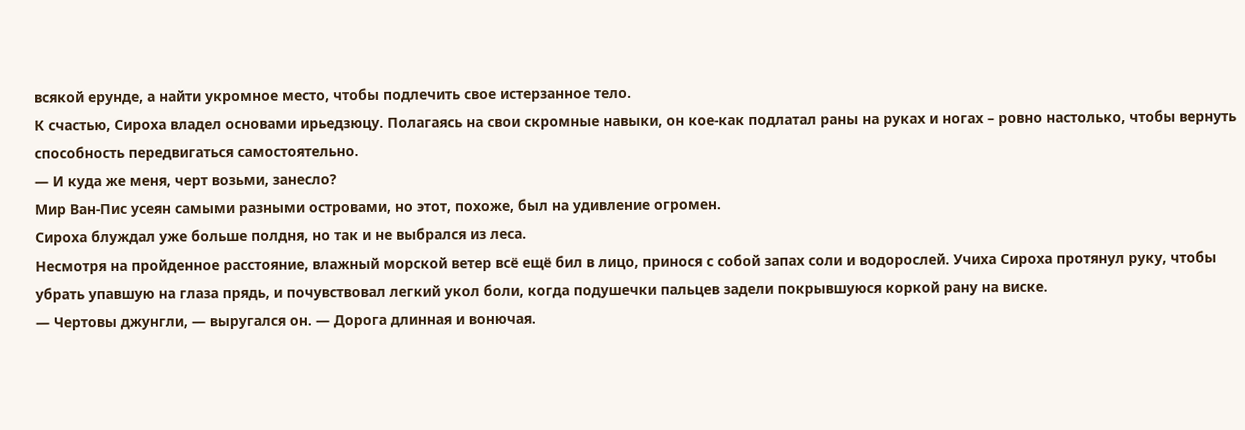всякой ерунде, а найти укромное место, чтобы подлечить свое истерзанное тело.
К счастью, Сироха владел основами ирьедзюцу. Полагаясь на свои скромные навыки, он кое-как подлатал раны на руках и ногах – ровно настолько, чтобы вернуть способность передвигаться самостоятельно.
— И куда же меня, черт возьми, занесло?
Мир Ван-Пис усеян самыми разными островами, но этот, похоже, был на удивление огромен.
Сироха блуждал уже больше полдня, но так и не выбрался из леса.
Несмотря на пройденное расстояние, влажный морской ветер всё ещё бил в лицо, принося с собой запах соли и водорослей. Учиха Сироха протянул руку, чтобы убрать упавшую на глаза прядь, и почувствовал легкий укол боли, когда подушечки пальцев задели покрывшуюся коркой рану на виске.
— Чертовы джунгли, — выругался он. — Дорога длинная и вонючая.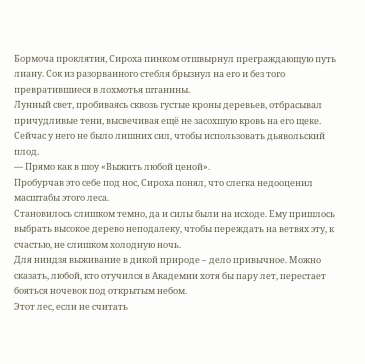Бормоча проклятия, Сироха пинком отшвырнул преграждающую путь лиану. Сок из разорванного стебля брызнул на его и без того превратившиеся в лохмотья штанины.
Лунный свет, пробиваясь сквозь густые кроны деревьев, отбрасывал причудливые тени, высвечивая ещё не засохшую кровь на его щеке.
Сейчас у него не было лишних сил, чтобы использовать дьявольский плод.
— Прямо как в шоу «Выжить любой ценой».
Пробурчав это себе под нос, Сироха понял, что слегка недооценил масштабы этого леса.
Становилось слишком темно, да и силы были на исходе. Ему пришлось выбрать высокое дерево неподалеку, чтобы переждать на ветвях эту, к счастью, не слишком холодную ночь.
Для ниндзя выживание в дикой природе – дело привычное. Можно сказать, любой, кто отучился в Академии хотя бы пару лет, перестает бояться ночевок под открытым небом.
Этот лес, если не считать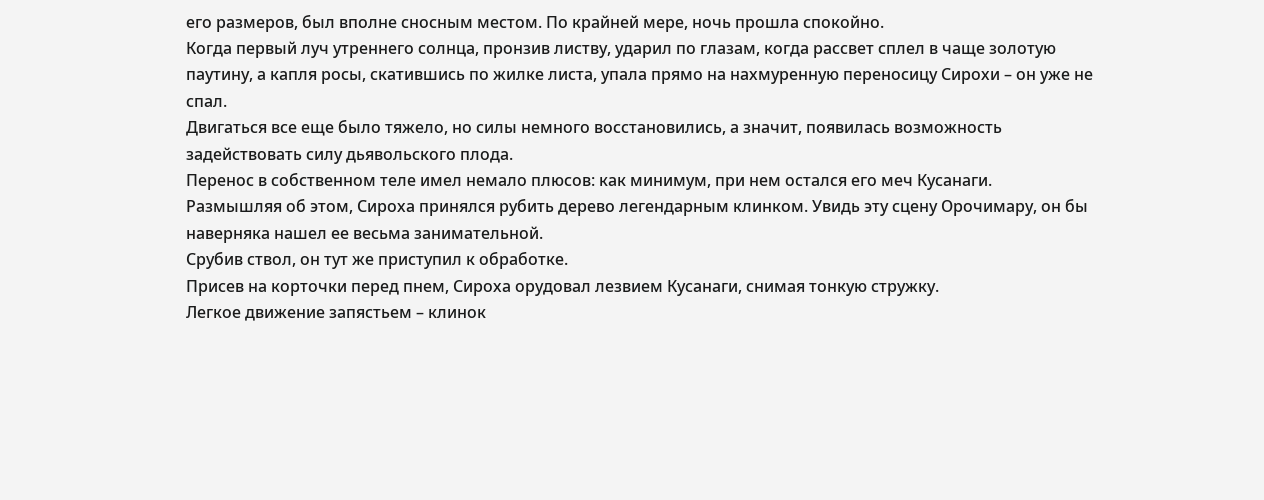его размеров, был вполне сносным местом. По крайней мере, ночь прошла спокойно.
Когда первый луч утреннего солнца, пронзив листву, ударил по глазам, когда рассвет сплел в чаще золотую паутину, а капля росы, скатившись по жилке листа, упала прямо на нахмуренную переносицу Сирохи – он уже не спал.
Двигаться все еще было тяжело, но силы немного восстановились, а значит, появилась возможность задействовать силу дьявольского плода.
Перенос в собственном теле имел немало плюсов: как минимум, при нем остался его меч Кусанаги.
Размышляя об этом, Сироха принялся рубить дерево легендарным клинком. Увидь эту сцену Орочимару, он бы наверняка нашел ее весьма занимательной.
Срубив ствол, он тут же приступил к обработке.
Присев на корточки перед пнем, Сироха орудовал лезвием Кусанаги, снимая тонкую стружку.
Легкое движение запястьем – клинок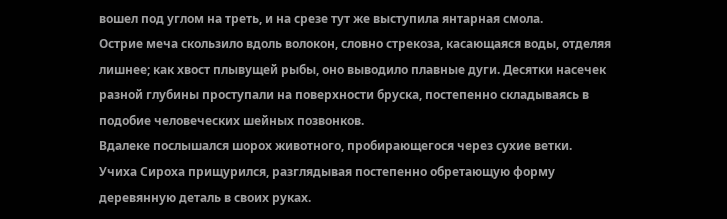вошел под углом на треть, и на срезе тут же выступила янтарная смола.
Острие меча скользило вдоль волокон, словно стрекоза, касающаяся воды, отделяя лишнее; как хвост плывущей рыбы, оно выводило плавные дуги. Десятки насечек разной глубины проступали на поверхности бруска, постепенно складываясь в подобие человеческих шейных позвонков.
Вдалеке послышался шорох животного, пробирающегося через сухие ветки.
Учиха Сироха прищурился, разглядывая постепенно обретающую форму деревянную деталь в своих руках.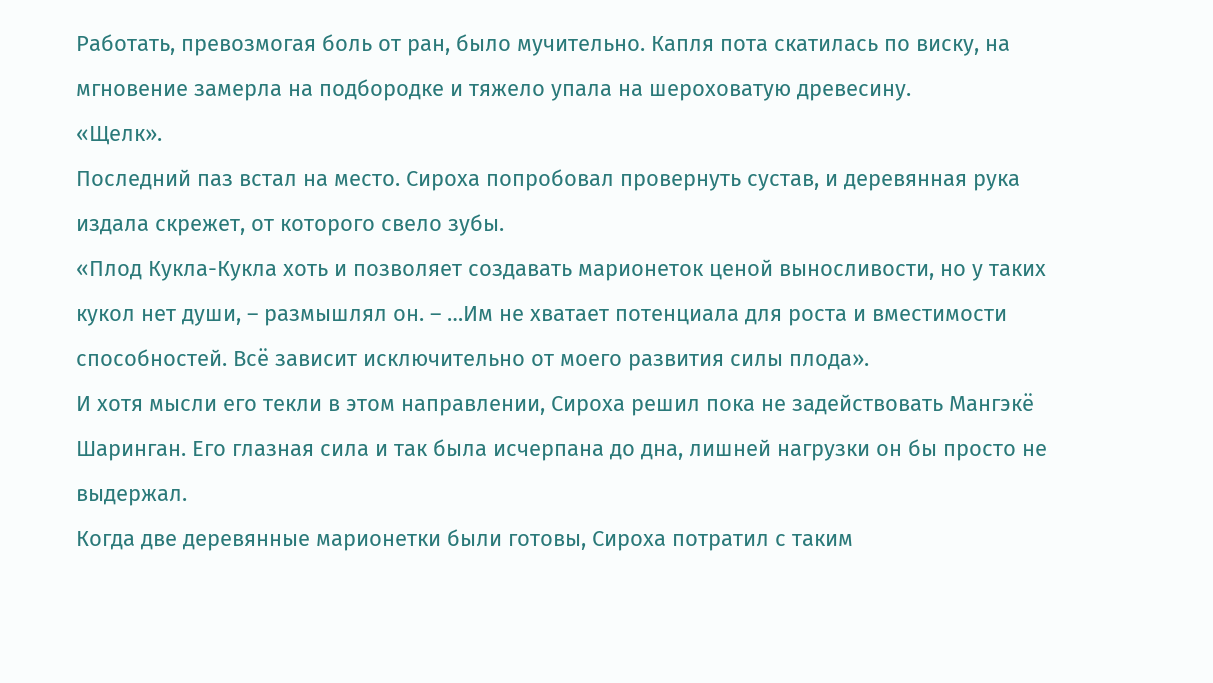Работать, превозмогая боль от ран, было мучительно. Капля пота скатилась по виску, на мгновение замерла на подбородке и тяжело упала на шероховатую древесину.
«Щелк».
Последний паз встал на место. Сироха попробовал провернуть сустав, и деревянная рука издала скрежет, от которого свело зубы.
«Плод Кукла-Кукла хоть и позволяет создавать марионеток ценой выносливости, но у таких кукол нет души, – размышлял он. – …Им не хватает потенциала для роста и вместимости способностей. Всё зависит исключительно от моего развития силы плода».
И хотя мысли его текли в этом направлении, Сироха решил пока не задействовать Мангэкё Шаринган. Его глазная сила и так была исчерпана до дна, лишней нагрузки он бы просто не выдержал.
Когда две деревянные марионетки были готовы, Сироха потратил с таким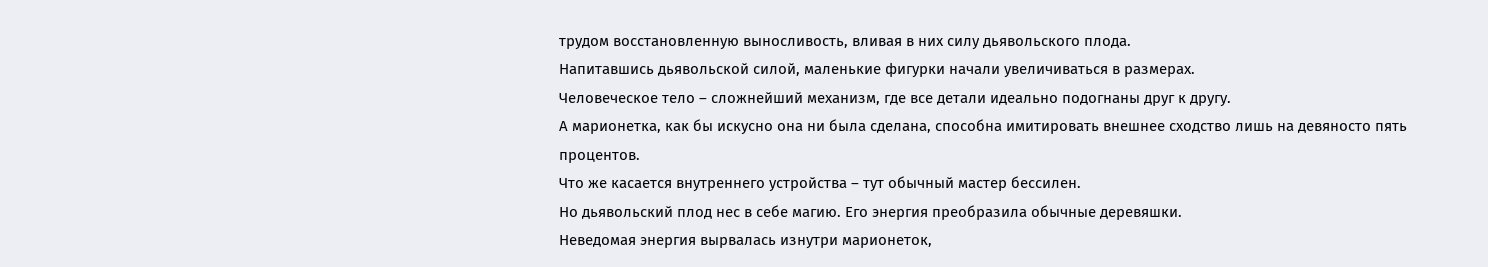трудом восстановленную выносливость, вливая в них силу дьявольского плода.
Напитавшись дьявольской силой, маленькие фигурки начали увеличиваться в размерах.
Человеческое тело – сложнейший механизм, где все детали идеально подогнаны друг к другу.
А марионетка, как бы искусно она ни была сделана, способна имитировать внешнее сходство лишь на девяносто пять процентов.
Что же касается внутреннего устройства – тут обычный мастер бессилен.
Но дьявольский плод нес в себе магию. Его энергия преобразила обычные деревяшки.
Неведомая энергия вырвалась изнутри марионеток,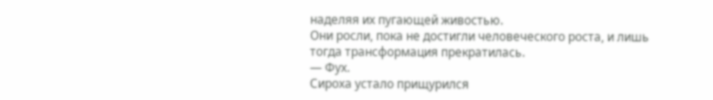наделяя их пугающей живостью.
Они росли, пока не достигли человеческого роста, и лишь тогда трансформация прекратилась.
— Фух.
Сироха устало прищурился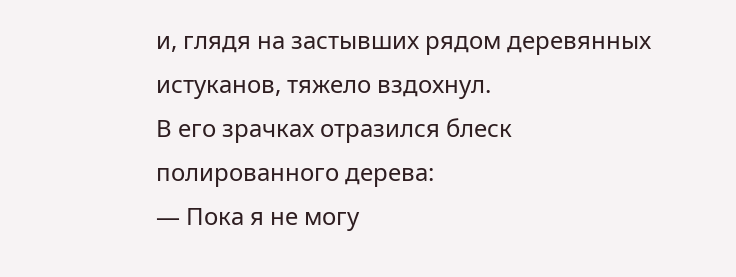и, глядя на застывших рядом деревянных истуканов, тяжело вздохнул.
В его зрачках отразился блеск полированного дерева:
— Пока я не могу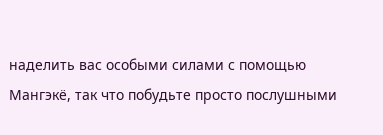наделить вас особыми силами с помощью Мангэкё, так что побудьте просто послушными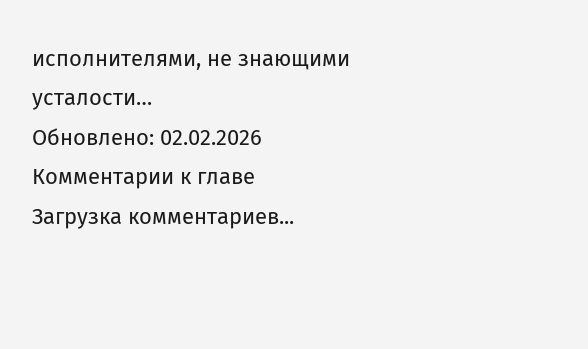исполнителями, не знающими усталости…
Обновлено: 02.02.2026
Комментарии к главе
Загрузка комментариев...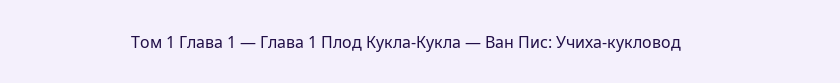Том 1 Глава 1 — Глава 1 Плод Кукла-Кукла — Ван Пис: Учиха-кукловод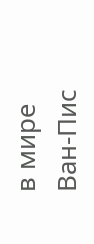в мире Ван-Пис